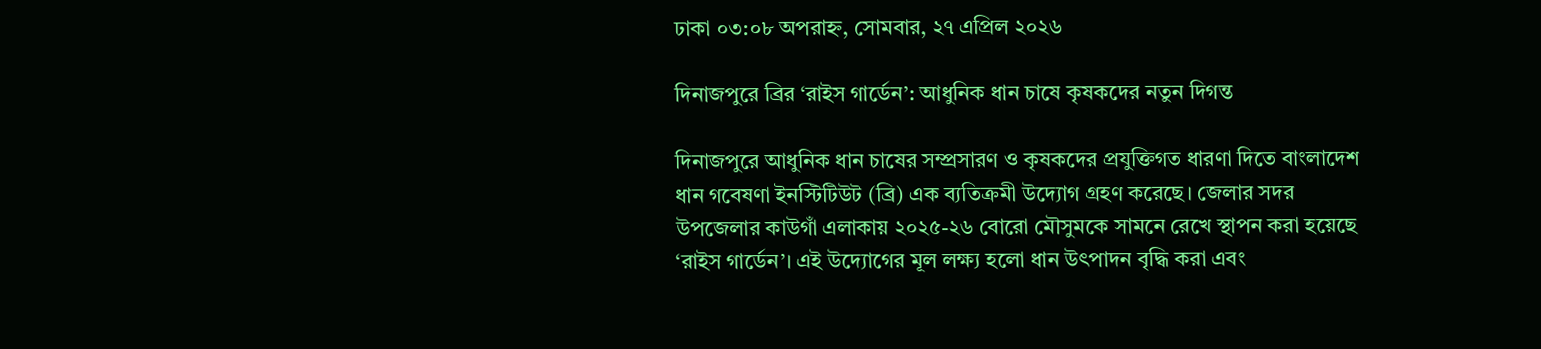ঢাকা ০৩:০৮ অপরাহ্ন, সোমবার, ২৭ এপ্রিল ২০২৬

দিনাজপুরে ব্রির ‘রাইস গার্ডেন’: আধুনিক ধান চাষে কৃষকদের নতুন দিগন্ত

দিনাজপুরে আধুনিক ধান চাষের সম্প্রসারণ ও কৃষকদের প্রযুক্তিগত ধারণা দিতে বাংলাদেশ ধান গবেষণা ইনস্টিটিউট (ব্রি) এক ব্যতিক্রমী উদ্যোগ গ্রহণ করেছে। জেলার সদর উপজেলার কাউগাঁ এলাকায় ২০২৫-২৬ বোরো মৌসুমকে সামনে রেখে স্থাপন করা হয়েছে ‘রাইস গার্ডেন’। এই উদ্যোগের মূল লক্ষ্য হলো ধান উৎপাদন বৃদ্ধি করা এবং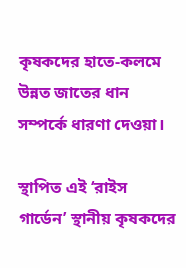কৃষকদের হাতে-কলমে উন্নত জাতের ধান সম্পর্কে ধারণা দেওয়া।

স্থাপিত এই ‘রাইস গার্ডেন’ স্থানীয় কৃষকদের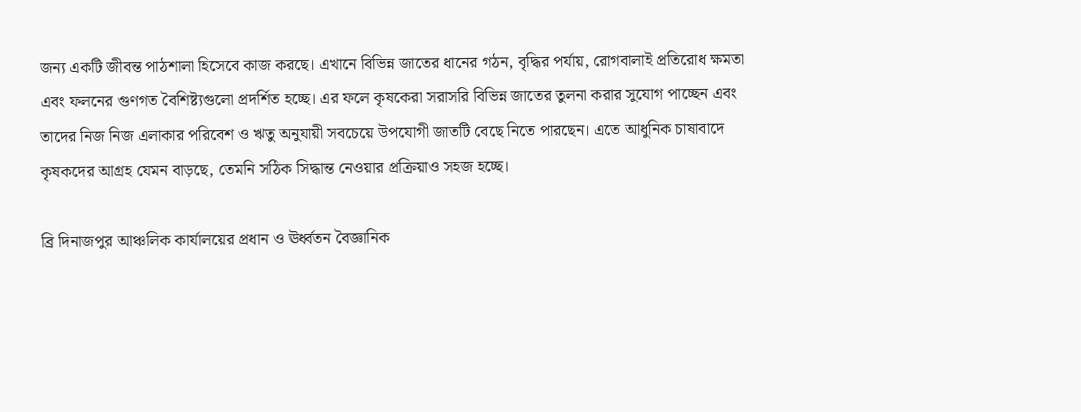জন্য একটি জীবন্ত পাঠশালা হিসেবে কাজ করছে। এখানে বিভিন্ন জাতের ধানের গঠন, বৃদ্ধির পর্যায়, রোগবালাই প্রতিরোধ ক্ষমতা এবং ফলনের গুণগত বৈশিষ্ট্যগুলো প্রদর্শিত হচ্ছে। এর ফলে কৃষকেরা সরাসরি বিভিন্ন জাতের তুলনা করার সুযোগ পাচ্ছেন এবং তাদের নিজ নিজ এলাকার পরিবেশ ও ঋতু অনুযায়ী সবচেয়ে উপযোগী জাতটি বেছে নিতে পারছেন। এতে আধুনিক চাষাবাদে কৃষকদের আগ্রহ যেমন বাড়ছে, তেমনি সঠিক সিদ্ধান্ত নেওয়ার প্রক্রিয়াও সহজ হচ্ছে।

ব্রি দিনাজপুর আঞ্চলিক কার্যালয়ের প্রধান ও ঊর্ধ্বতন বৈজ্ঞানিক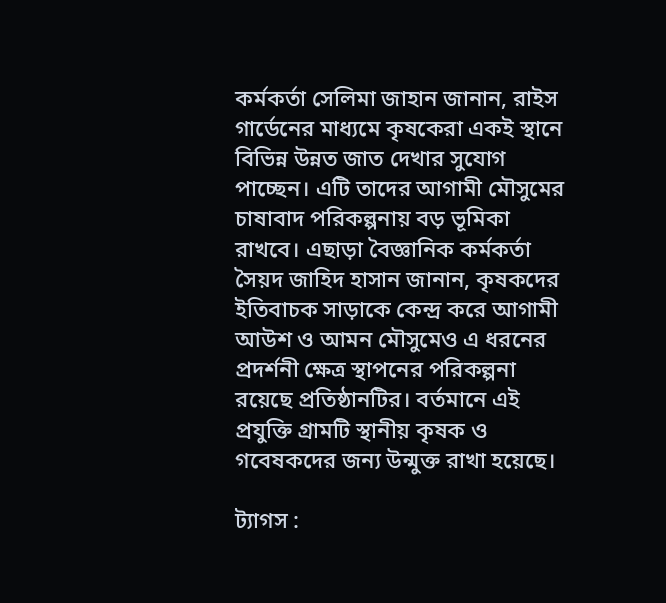কর্মকর্তা সেলিমা জাহান জানান, রাইস গার্ডেনের মাধ্যমে কৃষকেরা একই স্থানে বিভিন্ন উন্নত জাত দেখার সুযোগ পাচ্ছেন। এটি তাদের আগামী মৌসুমের চাষাবাদ পরিকল্পনায় বড় ভূমিকা রাখবে। এছাড়া বৈজ্ঞানিক কর্মকর্তা সৈয়দ জাহিদ হাসান জানান, কৃষকদের ইতিবাচক সাড়াকে কেন্দ্র করে আগামী আউশ ও আমন মৌসুমেও এ ধরনের প্রদর্শনী ক্ষেত্র স্থাপনের পরিকল্পনা রয়েছে প্রতিষ্ঠানটির। বর্তমানে এই প্রযুক্তি গ্রামটি স্থানীয় কৃষক ও গবেষকদের জন্য উন্মুক্ত রাখা হয়েছে।

ট্যাগস :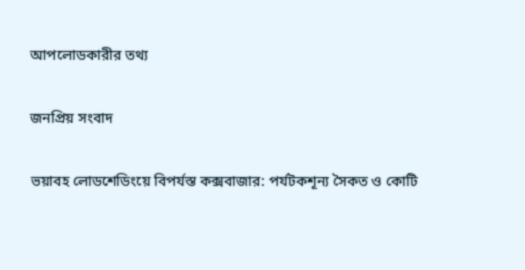আপলোডকারীর তথ্য

জনপ্রিয় সংবাদ

ভয়াবহ লোডশেডিংয়ে বিপর্যস্ত কক্সবাজার: পর্যটকশূন্য সৈকত ও কোটি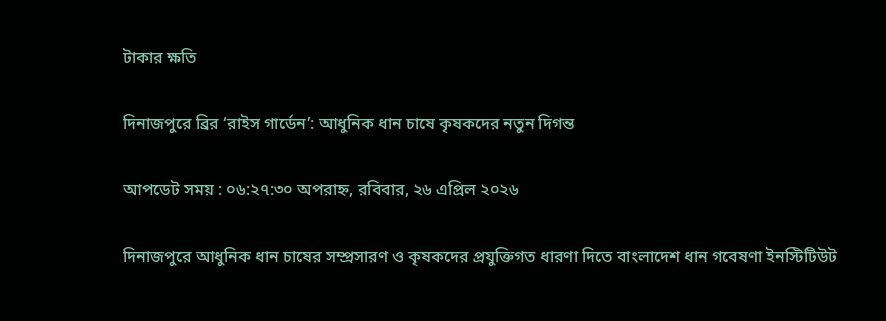টাকার ক্ষতি

দিনাজপুরে ব্রির ‘রাইস গার্ডেন’: আধুনিক ধান চাষে কৃষকদের নতুন দিগন্ত

আপডেট সময় : ০৬:২৭:৩০ অপরাহ্ন, রবিবার, ২৬ এপ্রিল ২০২৬

দিনাজপুরে আধুনিক ধান চাষের সম্প্রসারণ ও কৃষকদের প্রযুক্তিগত ধারণা দিতে বাংলাদেশ ধান গবেষণা ইনস্টিটিউট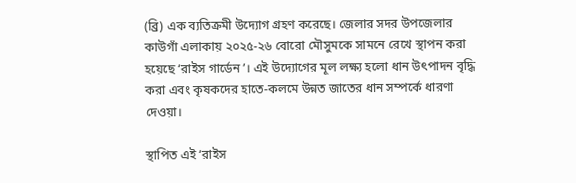(ব্রি) এক ব্যতিক্রমী উদ্যোগ গ্রহণ করেছে। জেলার সদর উপজেলার কাউগাঁ এলাকায় ২০২৫-২৬ বোরো মৌসুমকে সামনে রেখে স্থাপন করা হয়েছে ‘রাইস গার্ডেন’। এই উদ্যোগের মূল লক্ষ্য হলো ধান উৎপাদন বৃদ্ধি করা এবং কৃষকদের হাতে-কলমে উন্নত জাতের ধান সম্পর্কে ধারণা দেওয়া।

স্থাপিত এই ‘রাইস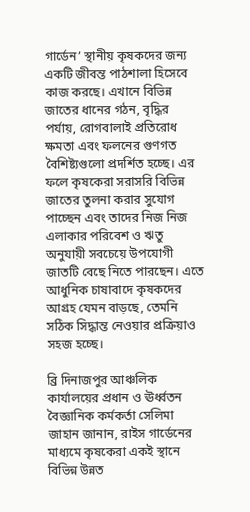গার্ডেন’ স্থানীয় কৃষকদের জন্য একটি জীবন্ত পাঠশালা হিসেবে কাজ করছে। এখানে বিভিন্ন জাতের ধানের গঠন, বৃদ্ধির পর্যায়, রোগবালাই প্রতিরোধ ক্ষমতা এবং ফলনের গুণগত বৈশিষ্ট্যগুলো প্রদর্শিত হচ্ছে। এর ফলে কৃষকেরা সরাসরি বিভিন্ন জাতের তুলনা করার সুযোগ পাচ্ছেন এবং তাদের নিজ নিজ এলাকার পরিবেশ ও ঋতু অনুযায়ী সবচেয়ে উপযোগী জাতটি বেছে নিতে পারছেন। এতে আধুনিক চাষাবাদে কৃষকদের আগ্রহ যেমন বাড়ছে, তেমনি সঠিক সিদ্ধান্ত নেওয়ার প্রক্রিয়াও সহজ হচ্ছে।

ব্রি দিনাজপুর আঞ্চলিক কার্যালয়ের প্রধান ও ঊর্ধ্বতন বৈজ্ঞানিক কর্মকর্তা সেলিমা জাহান জানান, রাইস গার্ডেনের মাধ্যমে কৃষকেরা একই স্থানে বিভিন্ন উন্নত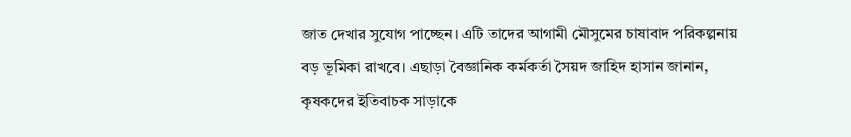জাত দেখার সুযোগ পাচ্ছেন। এটি তাদের আগামী মৌসুমের চাষাবাদ পরিকল্পনায় বড় ভূমিকা রাখবে। এছাড়া বৈজ্ঞানিক কর্মকর্তা সৈয়দ জাহিদ হাসান জানান, কৃষকদের ইতিবাচক সাড়াকে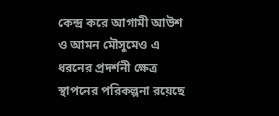কেন্দ্র করে আগামী আউশ ও আমন মৌসুমেও এ ধরনের প্রদর্শনী ক্ষেত্র স্থাপনের পরিকল্পনা রয়েছে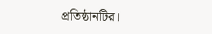প্রতিষ্ঠানটির।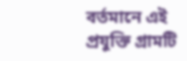বর্তমানে এই প্রযুক্তি গ্রামটি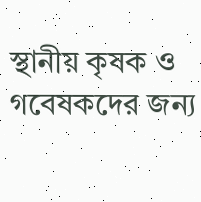স্থানীয় কৃষক ও গবেষকদের জন্য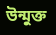উন্মুক্ত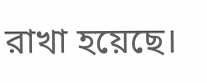রাখা হয়েছে।